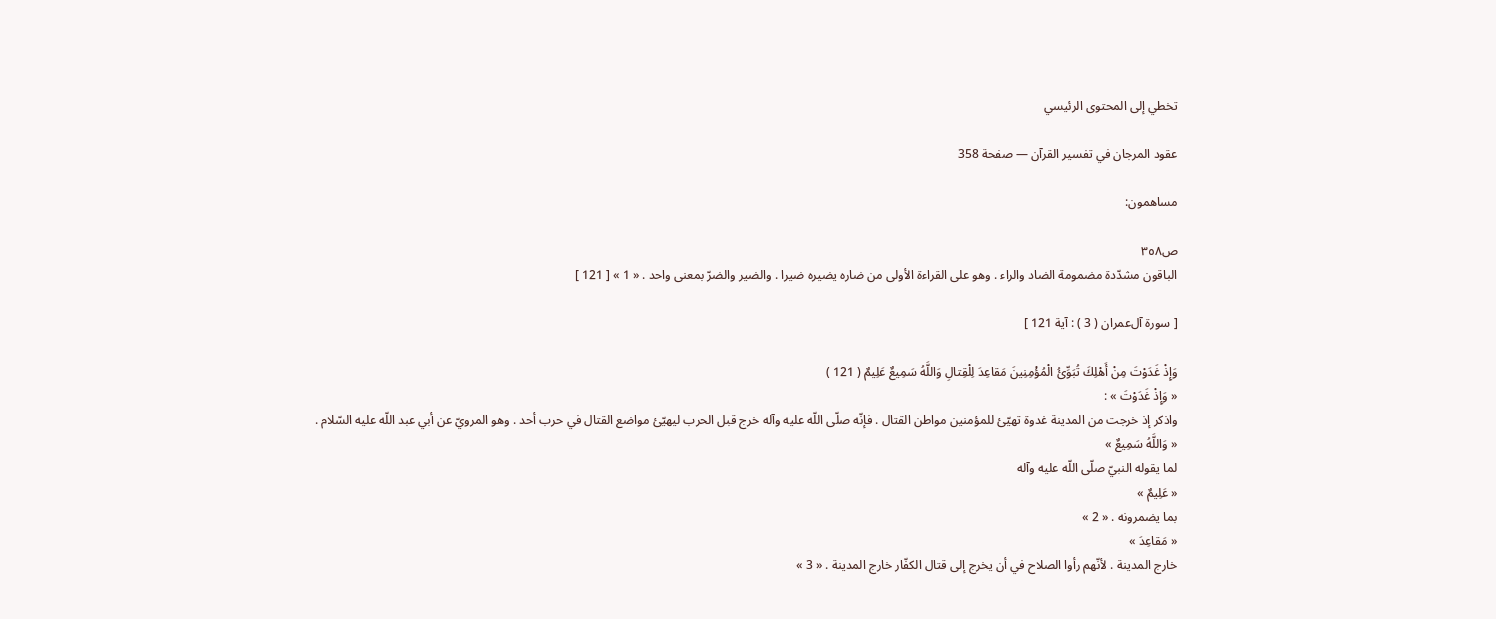تخطي إلى المحتوى الرئيسي

عقود المرجان في تفسير القرآن — صفحة 358

مساهمون:

ص٣٥٨
الباقون مشدّدة مضمومة الضاد والراء . وهو على القراءة الأولى من ضاره يضيره ضيرا . والضير والضرّ بمعنى واحد . « 1 » [ 121 ]

[ سورة آل‌عمران ( 3 ) : آية 121 ]

وَإِذْ غَدَوْتَ مِنْ أَهْلِكَ تُبَوِّئُ الْمُؤْمِنِينَ مَقاعِدَ لِلْقِتالِ وَاللَّهُ سَمِيعٌ عَلِيمٌ ( 121 )
« وَإِذْ غَدَوْتَ » :
واذكر إذ خرجت من المدينة غدوة تهيّئ للمؤمنين مواطن القتال . فإنّه صلّى اللّه عليه وآله خرج قبل الحرب ليهيّئ مواضع القتال في حرب أحد . وهو المرويّ عن أبي عبد اللّه عليه السّلام .
« وَاللَّهُ سَمِيعٌ »
لما يقوله النبيّ صلّى اللّه عليه وآله
« عَلِيمٌ »
بما يضمرونه . « 2 »
« مَقاعِدَ »
خارج المدينة . لأنّهم رأوا الصلاح في أن يخرج إلى قتال الكفّار خارج المدينة . « 3 »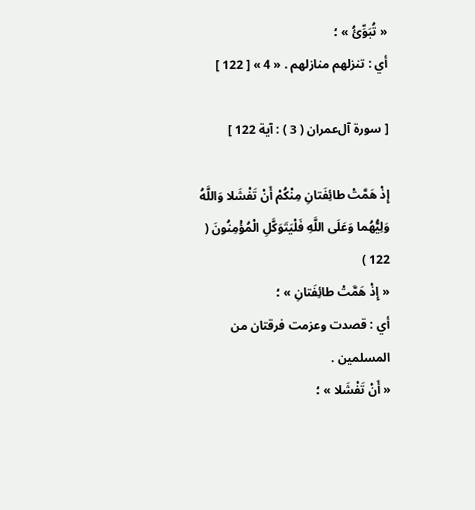« تُبَوِّئُ » ؛
أي : تنزلهم منازلهم . « 4 » [ 122 ]

[ سورة آل‌عمران ( 3 ) : آية 122 ]

إِذْ هَمَّتْ طائِفَتانِ مِنْكُمْ أَنْ تَفْشَلا وَاللَّهُ وَلِيُّهُما وَعَلَى اللَّهِ فَلْيَتَوَكَّلِ الْمُؤْمِنُونَ ( 122 )
« إِذْ هَمَّتْ طائِفَتانِ » ؛
أي : قصدت وعزمت فرقتان من المسلمين .
« أَنْ تَفْشَلا » ؛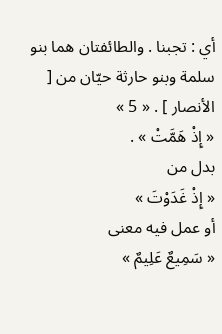أي : تجبنا . والطائفتان هما بنو سلمة وبنو حارثة حيّان من [ الأنصار ] . « 5 »
« إِذْ هَمَّتْ » .
بدل من
« إِذْ غَدَوْتَ »
أو عمل فيه معنى
« سَمِيعٌ عَلِيمٌ »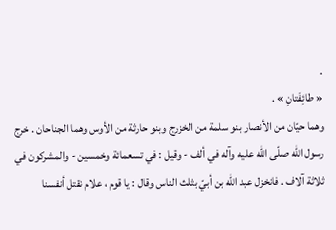.
« طائِفَتانِ » .
وهما حيّان من الأنصار بنو سلمة من الخزرج وبنو حارثة من الأوس وهما الجناحان . خرج رسول اللّه صلّى اللّه عليه وآله في ألف - وقيل : في تسعمائة وخمسين - والمشركون في ثلاثة آلاف . فانخزل عبد اللّه بن أبيّ بثلث الناس وقال : يا قوم ، علام نقتل أنفسنا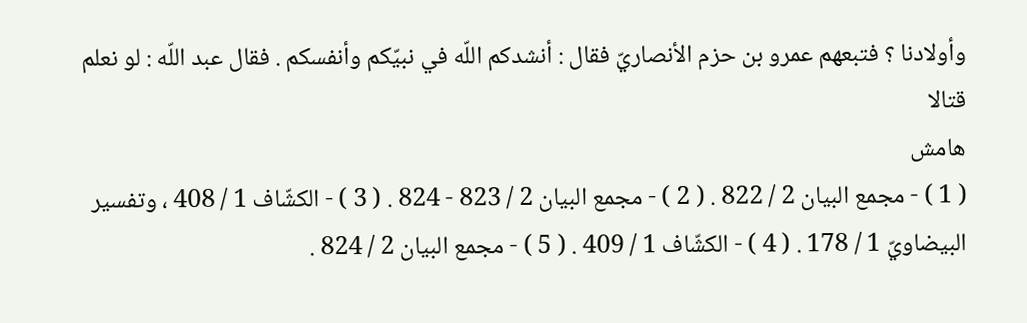وأولادنا ؟ فتبعهم عمرو بن حزم الأنصاريّ فقال : أنشدكم اللّه في نبيّكم وأنفسكم . فقال عبد اللّه : لو نعلم قتالا
هامش
( 1 ) - مجمع البيان 2 / 822 . ( 2 ) - مجمع البيان 2 / 823 - 824 . ( 3 ) - الكشّاف 1 / 408 ، وتفسير البيضاويّ 1 / 178 . ( 4 ) - الكشّاف 1 / 409 . ( 5 ) - مجمع البيان 2 / 824 .